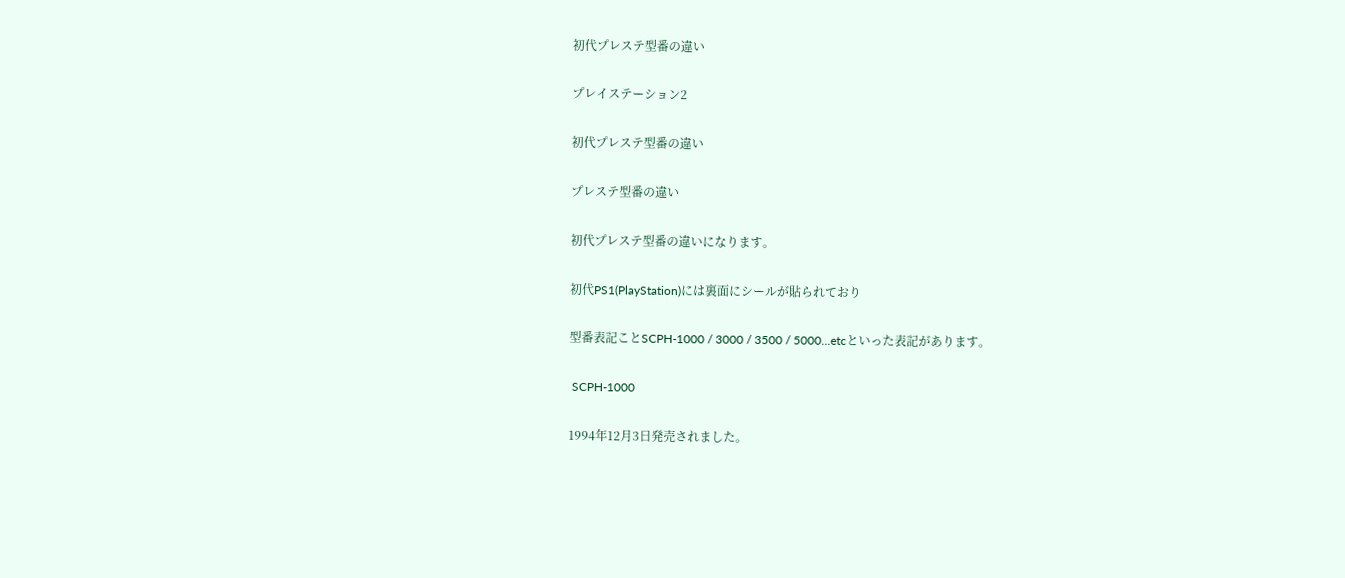初代プレステ型番の違い

プレイステーション2

初代プレステ型番の違い

プレステ型番の違い

初代プレステ型番の違いになります。

初代PS1(PlayStation)には裏面にシールが貼られており

型番表記ことSCPH-1000 / 3000 / 3500 / 5000...etcといった表記があります。

 SCPH-1000

1994年12月3日発売されました。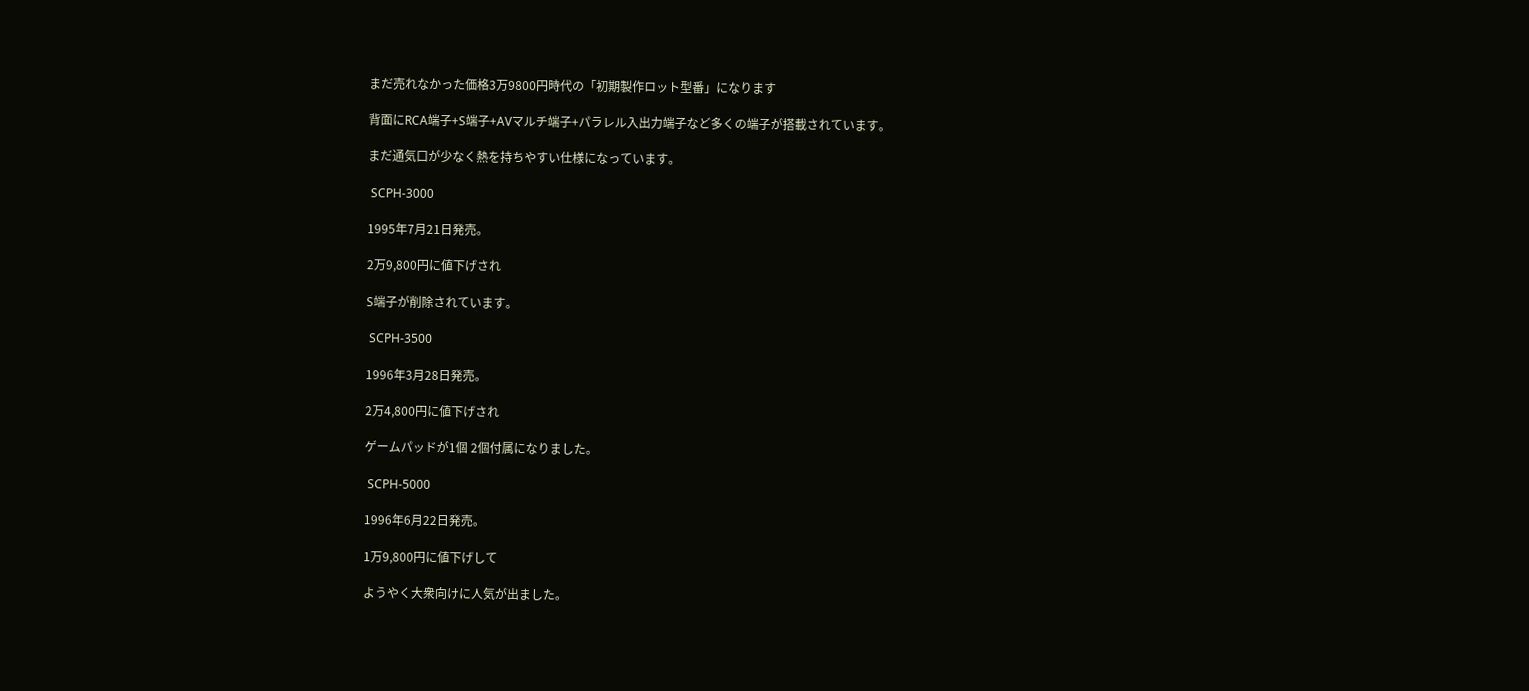まだ売れなかった価格3万9800円時代の「初期製作ロット型番」になります

背面にRCA端子+S端子+AVマルチ端子+パラレル入出力端子など多くの端子が搭載されています。

まだ通気口が少なく熱を持ちやすい仕様になっています。

 SCPH-3000

1995年7月21日発売。

2万9,800円に値下げされ

S端子が削除されています。

 SCPH-3500

1996年3月28日発売。

2万4,800円に値下げされ

ゲームパッドが1個 2個付属になりました。

 SCPH-5000

1996年6月22日発売。

1万9,800円に値下げして

ようやく大衆向けに人気が出ました。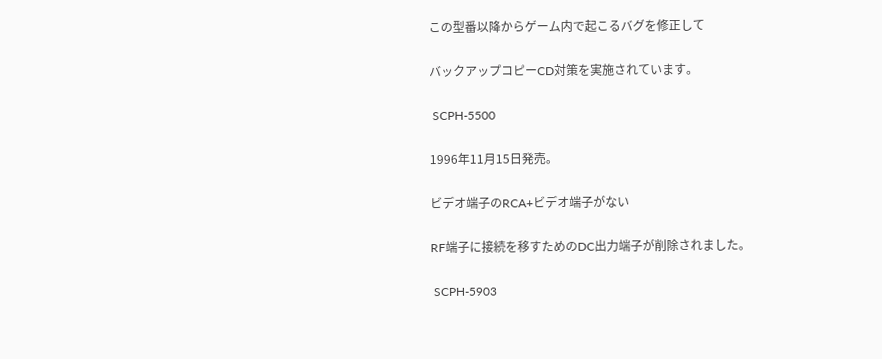この型番以降からゲーム内で起こるバグを修正して

バックアップコピーCD対策を実施されています。

 SCPH-5500

1996年11月15日発売。

ビデオ端子のRCA+ビデオ端子がない

RF端子に接続を移すためのDC出力端子が削除されました。

 SCPH-5903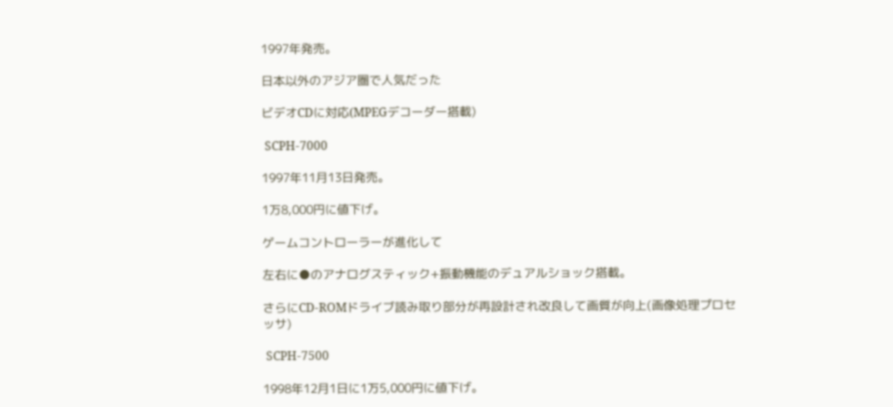1997年発売。

日本以外のアジア圏で人気だった

ビデオCDに対応(MPEGデコーダー搭載)

 SCPH-7000

1997年11月13日発売。

1万8,000円に値下げ。

ゲームコントローラーが進化して

左右に●のアナログスティック+振動機能のデュアルショック搭載。

さらにCD-ROMドライブ読み取り部分が再設計され改良して画質が向上(画像処理プロセッサ)

 SCPH-7500

1998年12月1日に1万5,000円に値下げ。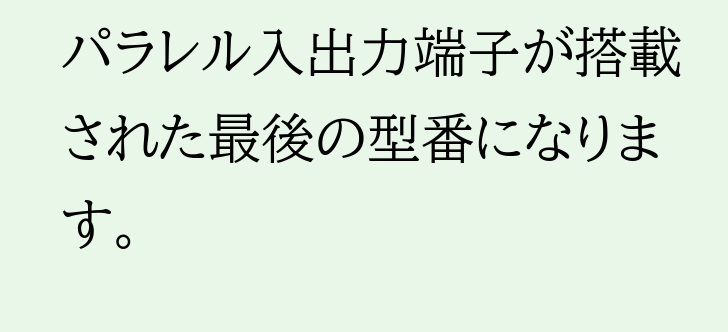パラレル入出力端子が搭載された最後の型番になります。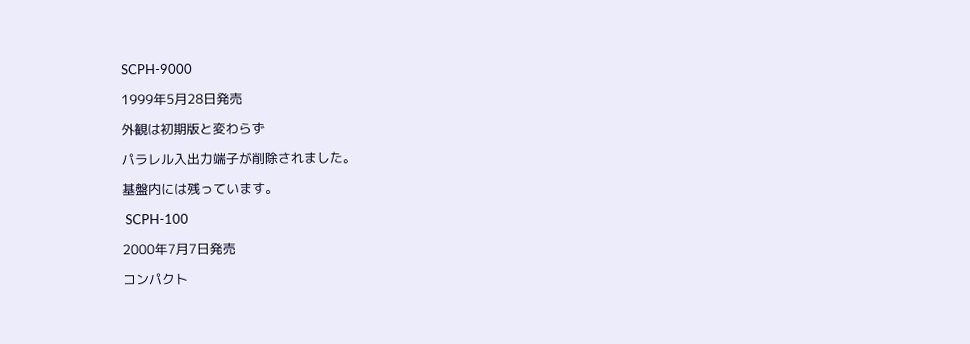SCPH-9000

1999年5月28日発売

外観は初期版と変わらず

パラレル入出力端子が削除されました。

基盤内には残っています。

 SCPH-100

2000年7月7日発売

コンパクト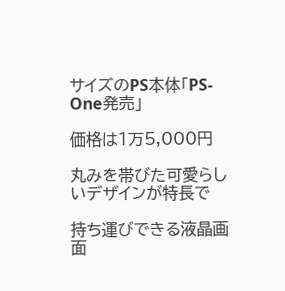サイズのPS本体「PS-One発売」

価格は1万5,000円

丸みを帯びた可愛らしいデザインが特長で

持ち運びできる液晶画面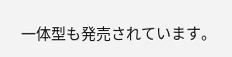一体型も発売されています。